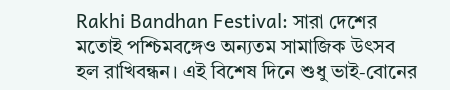Rakhi Bandhan Festival: সারা দেশের মতোই পশ্চিমবঙ্গেও অন্যতম সামাজিক উৎসব হল রাখিবন্ধন। এই বিশেষ দিনে শুধু ভাই-বোনের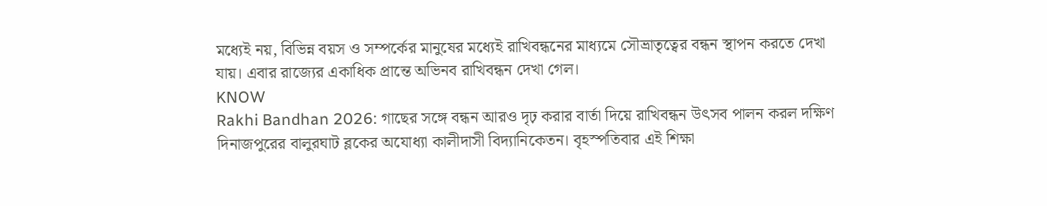মধ্যেই নয়, বিভিন্ন বয়স ও সম্পর্কের মানুষের মধ্যেই রাখিবন্ধনের মাধ্যমে সৌভ্রাতৃত্বের বন্ধন স্থাপন করতে দেখা যায়। এবার রাজ্যের একাধিক প্রান্তে অভিনব রাখিবন্ধন দেখা গেল।
KNOW
Rakhi Bandhan 2026: গাছের সঙ্গে বন্ধন আরও দৃঢ় করার বার্তা দিয়ে রাখিবন্ধন উৎসব পালন করল দক্ষিণ দিনাজপুরের বালুরঘাট ব্লকের অযোধ্যা কালীদাসী বিদ্যানিকেতন। বৃহস্পতিবার এই শিক্ষা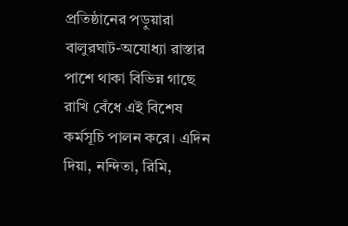প্রতিষ্ঠানের পড়ুয়ারা বালুরঘাট-অযোধ্যা রাস্তার পাশে থাকা বিভিন্ন গাছে রাখি বেঁধে এই বিশেষ কর্মসূচি পালন করে। এদিন দিয়া, নন্দিতা, রিমি,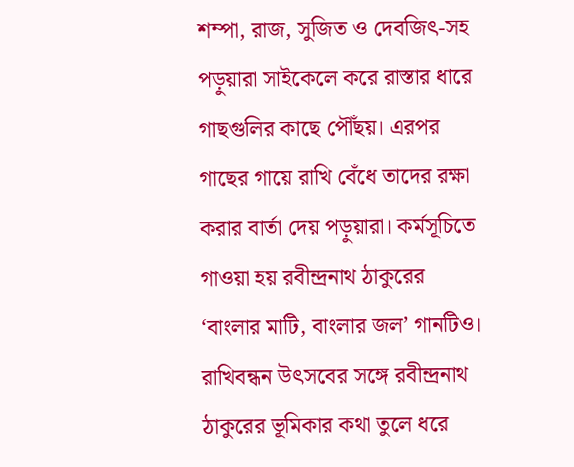শম্পা, রাজ, সুজিত ও দেবজিৎ-সহ পড়ুয়ারা সাইকেলে করে রাস্তার ধারে গাছগুলির কাছে পৌঁছয়। এরপর গাছের গায়ে রাখি বেঁধে তাদের রক্ষা করার বার্তা দেয় পড়ুয়ারা। কর্মসূচিতে গাওয়া হয় রবীন্দ্রনাথ ঠাকুরের ‘বাংলার মাটি, বাংলার জল’ গানটিও। রাখিবন্ধন উৎসবের সঙ্গে রবীন্দ্রনাথ ঠাকুরের ভূমিকার কথা তুলে ধরে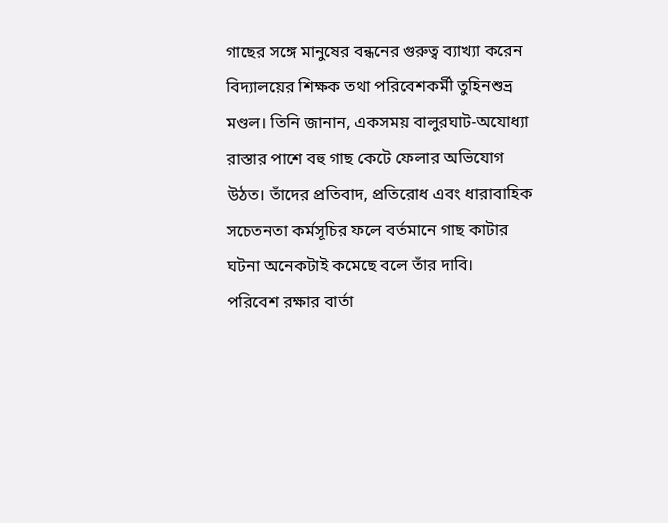গাছের সঙ্গে মানুষের বন্ধনের গুরুত্ব ব্যাখ্যা করেন বিদ্যালয়ের শিক্ষক তথা পরিবেশকর্মী তুহিনশুভ্র মণ্ডল। তিনি জানান, একসময় বালুরঘাট-অযোধ্যা রাস্তার পাশে বহু গাছ কেটে ফেলার অভিযোগ উঠত। তাঁদের প্রতিবাদ, প্রতিরোধ এবং ধারাবাহিক সচেতনতা কর্মসূচির ফলে বর্তমানে গাছ কাটার ঘটনা অনেকটাই কমেছে বলে তাঁর দাবি।
পরিবেশ রক্ষার বার্তা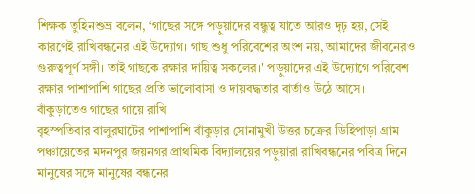শিক্ষক তুহিনশুভ্র বলেন, ‘গাছের সঙ্গে পড়ুয়াদের বন্ধুত্ব যাতে আরও দৃঢ় হয়, সেই কারণেই রাখিবন্ধনের এই উদ্যোগ। গাছ শুধু পরিবেশের অংশ নয়, আমাদের জীবনেরও গুরুত্বপূর্ণ সঙ্গী। তাই গাছকে রক্ষার দায়িত্ব সকলের।' পড়ুয়াদের এই উদ্যোগে পরিবেশ রক্ষার পাশাপাশি গাছের প্রতি ভালোবাসা ও দায়বদ্ধতার বার্তাও উঠে আসে।
বাঁকুড়াতেও গাছের গায়ে রাখি
বৃহস্পতিবার বালুরঘাটের পাশাপাশি বাঁকুড়ার সোনামুখী উত্তর চক্রের ডিহিপাড়া গ্রাম পঞ্চায়েতের মদনপুর জয়নগর প্রাথমিক বিদ্যালয়ের পড়ুয়ারা রাখিবন্ধনের পবিত্র দিনে মানুষের সঙ্গে মানুষের বন্ধনের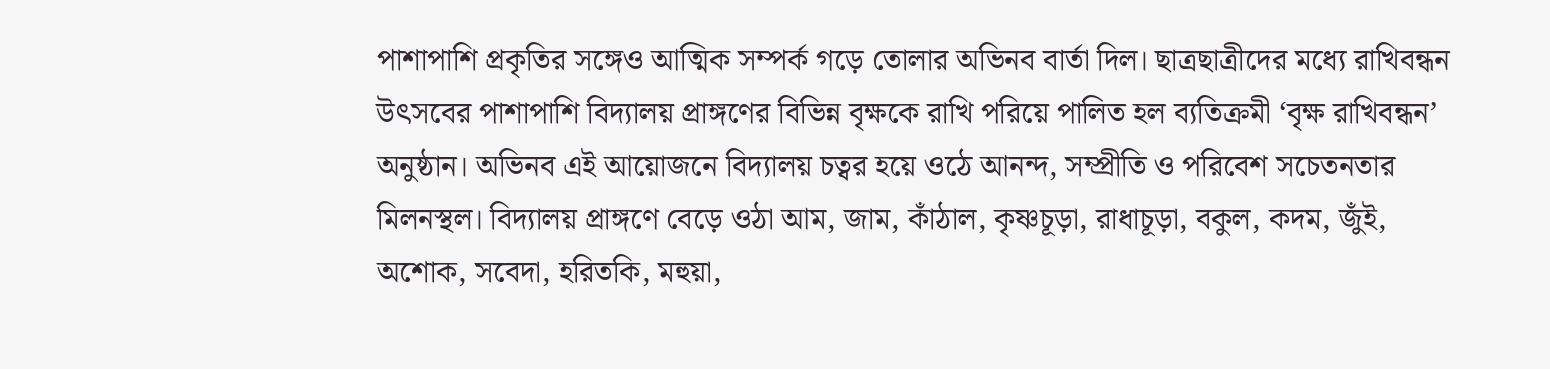পাশাপাশি প্রকৃতির সঙ্গেও আত্মিক সম্পর্ক গড়ে তোলার অভিনব বার্তা দিল। ছাত্রছাত্রীদের মধ্যে রাখিবন্ধন উৎসবের পাশাপাশি বিদ্যালয় প্রাঙ্গণের বিভিন্ন বৃক্ষকে রাখি পরিয়ে পালিত হল ব্যতিক্রমী ‘বৃক্ষ রাখিবন্ধন’ অনুষ্ঠান। অভিনব এই আয়োজনে বিদ্যালয় চত্বর হয়ে ওঠে আনন্দ, সম্প্রীতি ও পরিবেশ সচেতনতার মিলনস্থল। বিদ্যালয় প্রাঙ্গণে বেড়ে ওঠা আম, জাম, কাঁঠাল, কৃষ্ণচূড়া, রাধাচূড়া, বকুল, কদম, জুঁই, অশোক, সবেদা, হরিতকি, মহুয়া,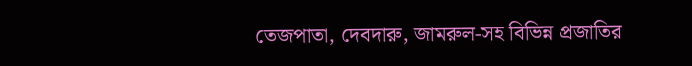তেজপাতা, দেবদারু, জামরুল-সহ বিভিন্ন প্রজাতির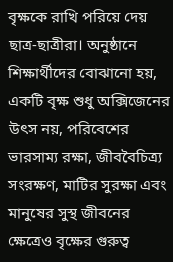বৃক্ষকে রাখি পরিয়ে দেয় ছাত্র-ছাত্রীরা। অনুষ্ঠানে শিক্ষার্থীদের বোঝানো হয়, একটি বৃক্ষ শুধু অক্সিজেনের উৎস নয়, পরিবেশের ভারসাম্য রক্ষা, জীববৈচিত্র্য সংরক্ষণ, মাটির সুরক্ষা এবং মানুষের সুস্থ জীবনের ক্ষেত্রেও বৃক্ষের গুরুত্ব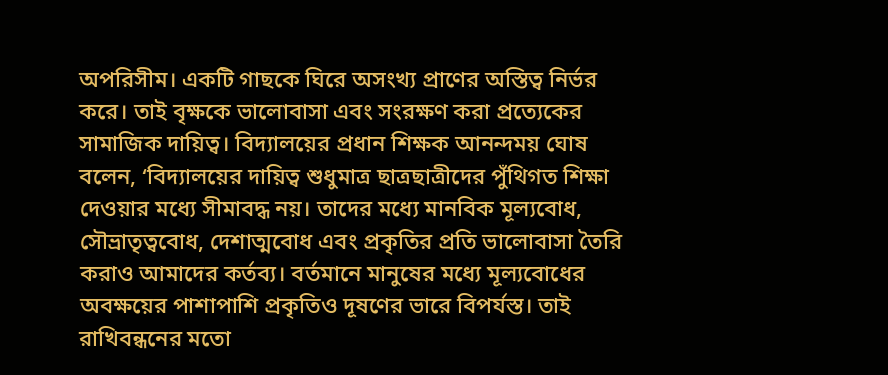অপরিসীম। একটি গাছকে ঘিরে অসংখ্য প্রাণের অস্তিত্ব নির্ভর করে। তাই বৃক্ষকে ভালোবাসা এবং সংরক্ষণ করা প্রত্যেকের সামাজিক দায়িত্ব। বিদ্যালয়ের প্রধান শিক্ষক আনন্দময় ঘোষ বলেন, ‘বিদ্যালয়ের দায়িত্ব শুধুমাত্র ছাত্রছাত্রীদের পুঁথিগত শিক্ষা দেওয়ার মধ্যে সীমাবদ্ধ নয়। তাদের মধ্যে মানবিক মূল্যবোধ, সৌভ্রাতৃত্ববোধ, দেশাত্মবোধ এবং প্রকৃতির প্রতি ভালোবাসা তৈরি করাও আমাদের কর্তব্য। বর্তমানে মানুষের মধ্যে মূল্যবোধের অবক্ষয়ের পাশাপাশি প্রকৃতিও দূষণের ভারে বিপর্যস্ত। তাই রাখিবন্ধনের মতো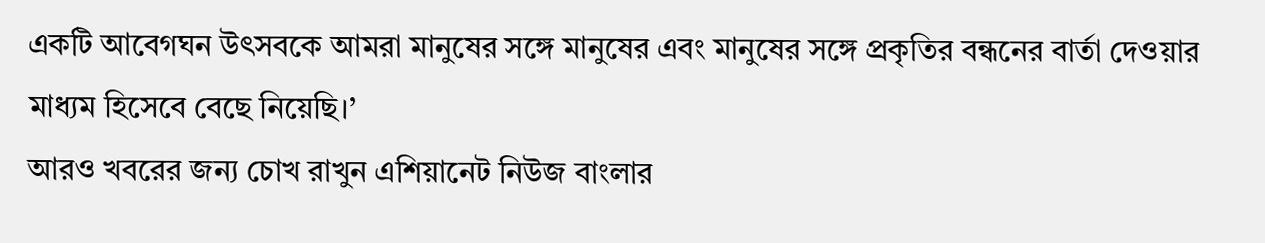একটি আবেগঘন উৎসবকে আমরা মানুষের সঙ্গে মানুষের এবং মানুষের সঙ্গে প্রকৃতির বন্ধনের বার্তা দেওয়ার মাধ্যম হিসেবে বেছে নিয়েছি।’
আরও খবরের জন্য চোখ রাখুন এশিয়ানেট নিউজ বাংলার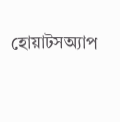হোয়াটসঅ্যাপ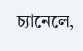চ্যানেলে,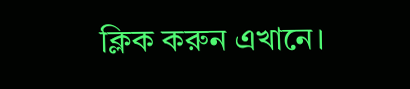ক্লিক করুন এখানে।